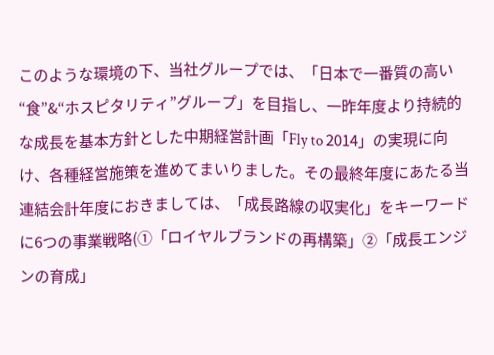このような環境の下、当社グループでは、「日本で一番質の高い“食”&“ホスピタリティ”グループ」を目指し、一昨年度より持続的な成長を基本方針とした中期経営計画「Fly to 2014」の実現に向け、各種経営施策を進めてまいりました。その最終年度にあたる当連結会計年度におきましては、「成長路線の収実化」をキーワードに6つの事業戦略(①「ロイヤルブランドの再構築」②「成長エンジンの育成」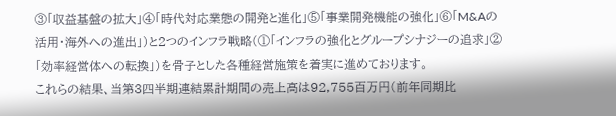③「収益基盤の拡大」④「時代対応業態の開発と進化」⑤「事業開発機能の強化」⑥「M&Aの活用・海外への進出」)と2つのインフラ戦略(①「インフラの強化とグループシナジーの追求」②「効率経営体への転換」)を骨子とした各種経営施策を着実に進めております。
これらの結果、当第3四半期連結累計期間の売上高は92,755百万円(前年同期比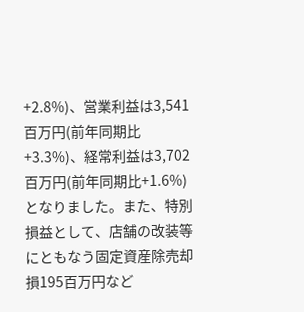+2.8%)、営業利益は3,541百万円(前年同期比+3.3%)、経常利益は3,702百万円(前年同期比+1.6%)となりました。また、特別損益として、店舗の改装等にともなう固定資産除売却損195百万円など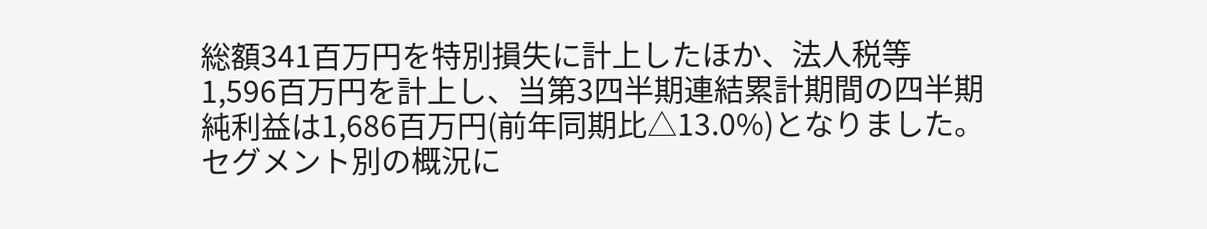総額341百万円を特別損失に計上したほか、法人税等1,596百万円を計上し、当第3四半期連結累計期間の四半期純利益は1,686百万円(前年同期比△13.0%)となりました。
セグメント別の概況に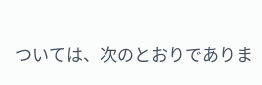ついては、次のとおりでありま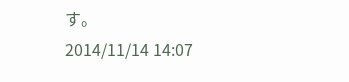す。
2014/11/14 14:07